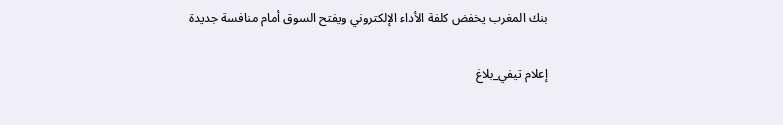بنك المغرب يخفض كلفة الأداء الإلكتروني ويفتح السوق أمام منافسة جديدة

إعلام تيفي_بلاغ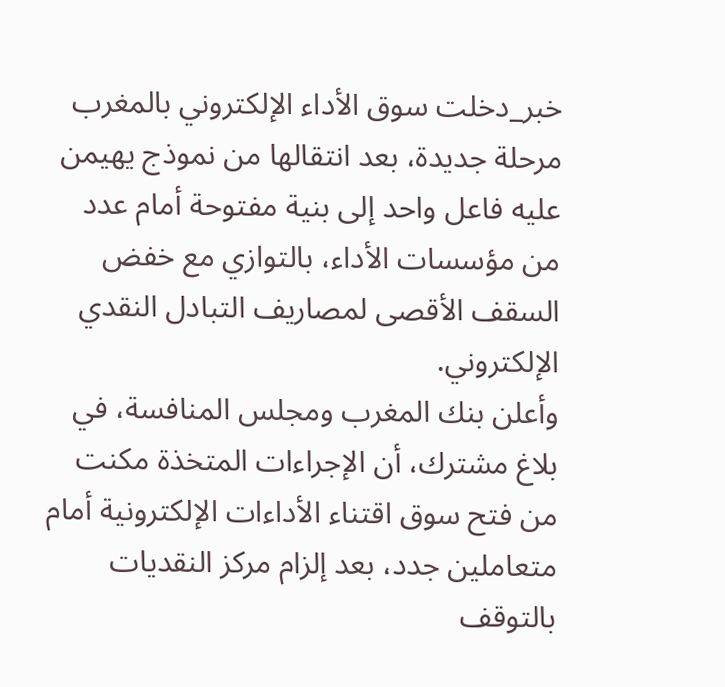خبر_دخلت سوق الأداء الإلكتروني بالمغرب مرحلة جديدة، بعد انتقالها من نموذج يهيمن عليه فاعل واحد إلى بنية مفتوحة أمام عدد من مؤسسات الأداء، بالتوازي مع خفض السقف الأقصى لمصاريف التبادل النقدي الإلكتروني.
وأعلن بنك المغرب ومجلس المنافسة، في بلاغ مشترك، أن الإجراءات المتخذة مكنت من فتح سوق اقتناء الأداءات الإلكترونية أمام متعاملين جدد، بعد إلزام مركز النقديات بالتوقف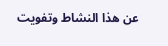عن هذا النشاط وتفويت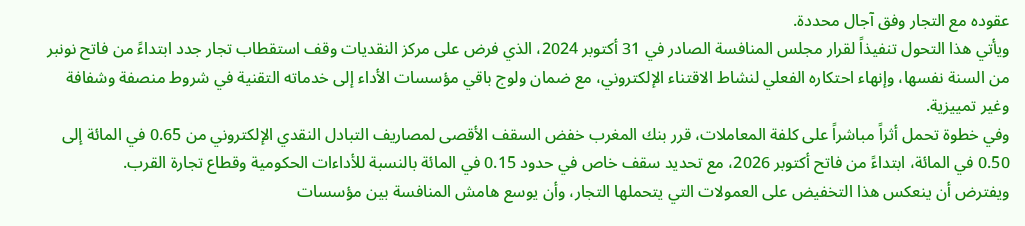عقوده مع التجار وفق آجال محددة.
ويأتي هذا التحول تنفيذاً لقرار مجلس المنافسة الصادر في 31 أكتوبر 2024، الذي فرض على مركز النقديات وقف استقطاب تجار جدد ابتداءً من فاتح نونبر من السنة نفسها، وإنهاء احتكاره الفعلي لنشاط الاقتناء الإلكتروني، مع ضمان ولوج باقي مؤسسات الأداء إلى خدماته التقنية في شروط منصفة وشفافة وغير تمييزية.
وفي خطوة تحمل أثراً مباشراً على كلفة المعاملات، قرر بنك المغرب خفض السقف الأقصى لمصاريف التبادل النقدي الإلكتروني من 0.65 في المائة إلى 0.50 في المائة، ابتداءً من فاتح أكتوبر 2026، مع تحديد سقف خاص في حدود 0.15 في المائة بالنسبة للأداءات الحكومية وقطاع تجارة القرب.
ويفترض أن ينعكس هذا التخفيض على العمولات التي يتحملها التجار، وأن يوسع هامش المنافسة بين مؤسسات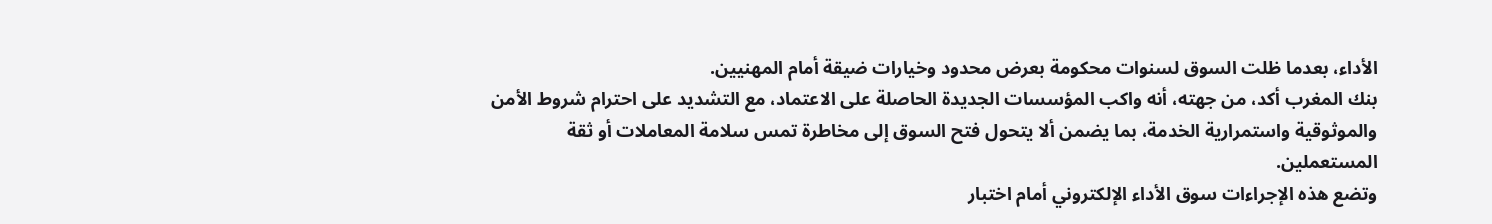الأداء، بعدما ظلت السوق لسنوات محكومة بعرض محدود وخيارات ضيقة أمام المهنيين.
بنك المغرب أكد، من جهته، أنه واكب المؤسسات الجديدة الحاصلة على الاعتماد، مع التشديد على احترام شروط الأمن والموثوقية واستمرارية الخدمة، بما يضمن ألا يتحول فتح السوق إلى مخاطرة تمس سلامة المعاملات أو ثقة المستعملين.
وتضع هذه الإجراءات سوق الأداء الإلكتروني أمام اختبار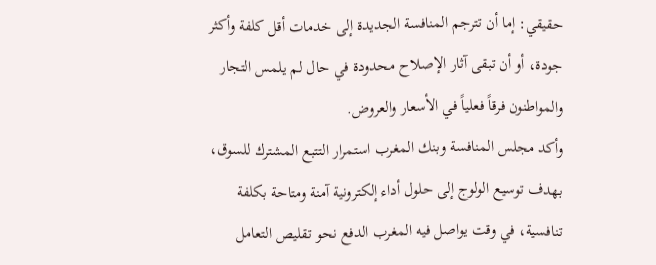حقيقي: إما أن تترجم المنافسة الجديدة إلى خدمات أقل كلفة وأكثر جودة، أو أن تبقى آثار الإصلاح محدودة في حال لم يلمس التجار والمواطنون فرقاً فعلياً في الأسعار والعروض.
وأكد مجلس المنافسة وبنك المغرب استمرار التتبع المشترك للسوق، بهدف توسيع الولوج إلى حلول أداء إلكترونية آمنة ومتاحة بكلفة تنافسية، في وقت يواصل فيه المغرب الدفع نحو تقليص التعامل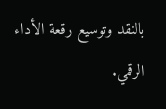بالنقد وتوسيع رقعة الأداء الرقمي.